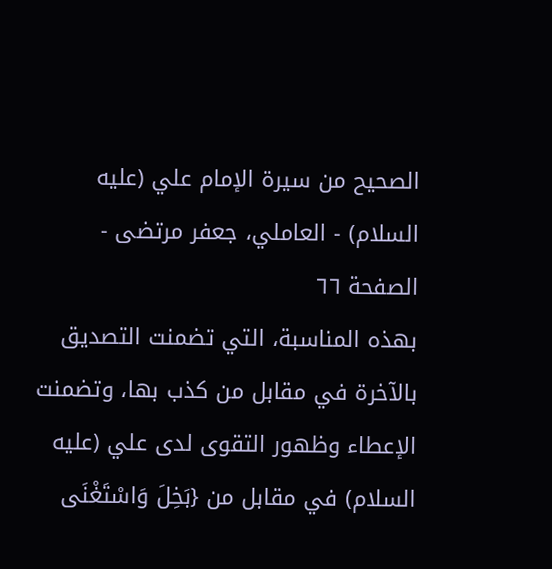الصحيح من سيرة الإمام علي (عليه السلام) - العاملي، جعفر مرتضى - الصفحة ٦٦
بهذه المناسبة، التي تضمنت التصديق بالآخرة في مقابل من كذب بها، وتضمنت الإعطاء وظهور التقوى لدى علي (عليه السلام) في مقابل من {بَخِلَ وَاسْتَغْنَى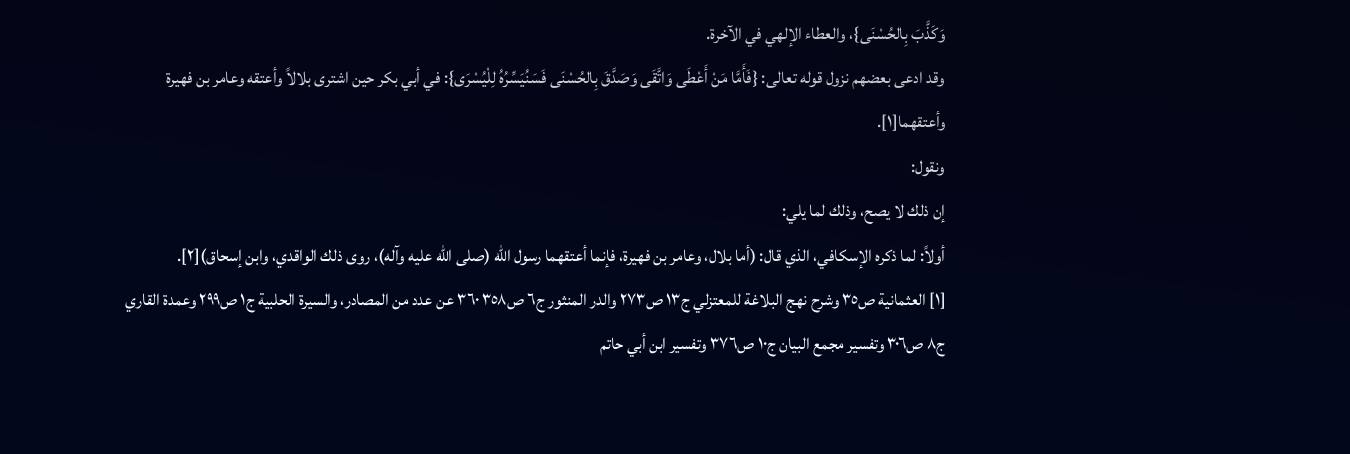وَكَذَّبَ بِالحُسْنَى}، والعطاء الإلهي في الآخرة.
وقد ادعى بعضهم نزول قوله تعالى: {فَأَمَّا مَنْ أَعْطَى وَاتَّقَى وَصَدَّقَ بِالحُسْنَى فَسَنُيَسِّرُهُ لِلْيُسْرَى}: في أبي بكر حين اشترى بلالاً وأعتقه وعامر بن فهيرة وأعتقهما[١].
ونقول:
إن ذلك لا يصح، وذلك لما يلي:
أولاً: لما ذكره الإسكافي، الذي قال: (أما بلال، وعامر بن فهيرة، فإنما أعتقهما رسول الله (صلى الله عليه وآله)، روى ذلك الواقدي، وابن إسحاق)[٢].
[١] العثمانية ص٣٥ وشرح نهج البلاغة للمعتزلي ج١٣ ص٢٧٣ والدر المنثور ج٦ ص٣٥٨ ٣٦٠ عن عدد من المصادر، والسيرة الحلبية ج١ ص٢٩٩ وعمدة القاري ج٨ ص٣٠٦ وتفسير مجمع البيان ج١٠ ص٣٧٦ وتفسير ابن أبي حاتم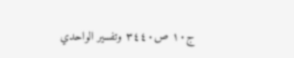ج١٠ ص٣٤٤٠ وتفسير الواحدي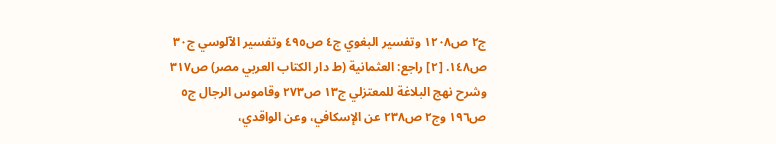ج٢ ص١٢٠٨ وتفسير البغوي ج٤ ص٤٩٥ وتفسير الآلوسي ج٣٠ ص١٤٨. [٢] راجع: العثمانية (ط دار الكتاب العربي مصر) ص٣١٧ وشرح نهج البلاغة للمعتزلي ج١٣ ص٢٧٣ وقاموس الرجال ج٥ ص١٩٦ وج٢ ص٢٣٨ عن الإسكافي، وعن الواقدي،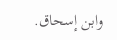وابن إسحاق.